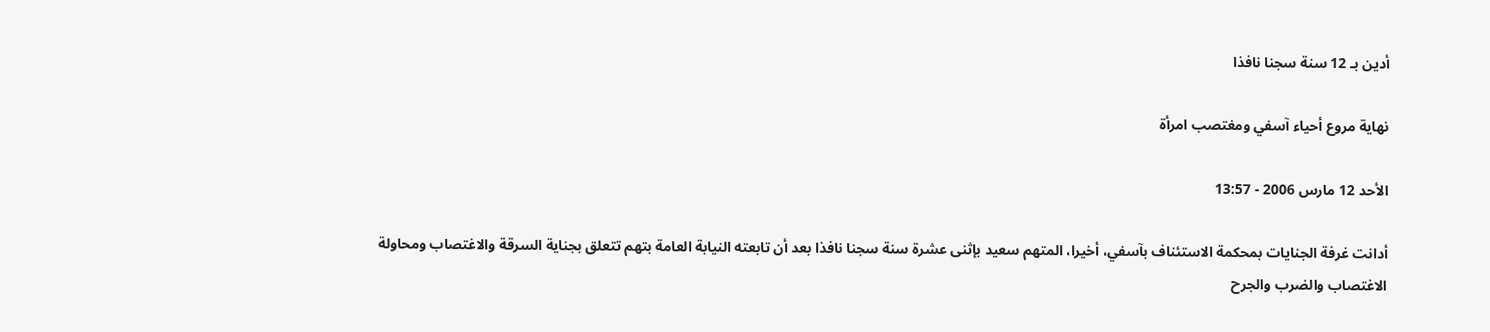أدين بـ 12 سنة سجنا نافذا

نهاية مروع أحياء آسفي ومغتصب امرأة

الأحد 12 مارس 2006 - 13:57

أدانت غرفة الجنايات بمحكمة الاستئناف بآسفي، أخيرا، المتهم سعيد بإثنى عشرة سنة سجنا نافذا بعد أن تابعته النيابة العامة بتهم تتعلق بجناية السرقة والاغتصاب ومحاولة الاغتصاب والضرب والجرح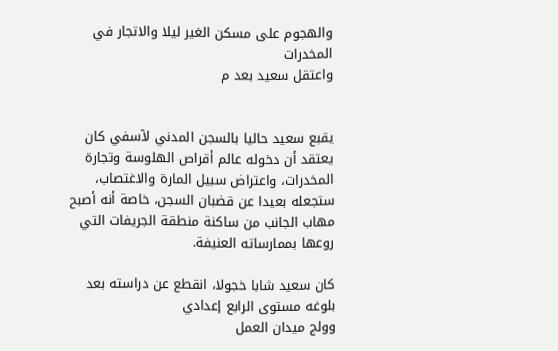والهجوم على مسكن الغير ليلا والاتجار في المخدرات
واعتقل سعيد بعد م


يقبع سعيد حاليا بالسجن المدني لآسفي كان يعتقد أن دخوله عالم أقراص الهلوسة وتجارة المخدرات، واعتراض سبيل المارة والاغتصاب، ستجعله بعيدا عن قضبان السجن، خاصة أنه أصبح مهاب الجانب من ساكنة منطقة الجريفات التي روعها بممارساته العنيفة.

كان سعيد شابا خجولا، انقطع عن دراسته بعد بلوغه مستوى الرابع إعدادي
وولج ميدان العمل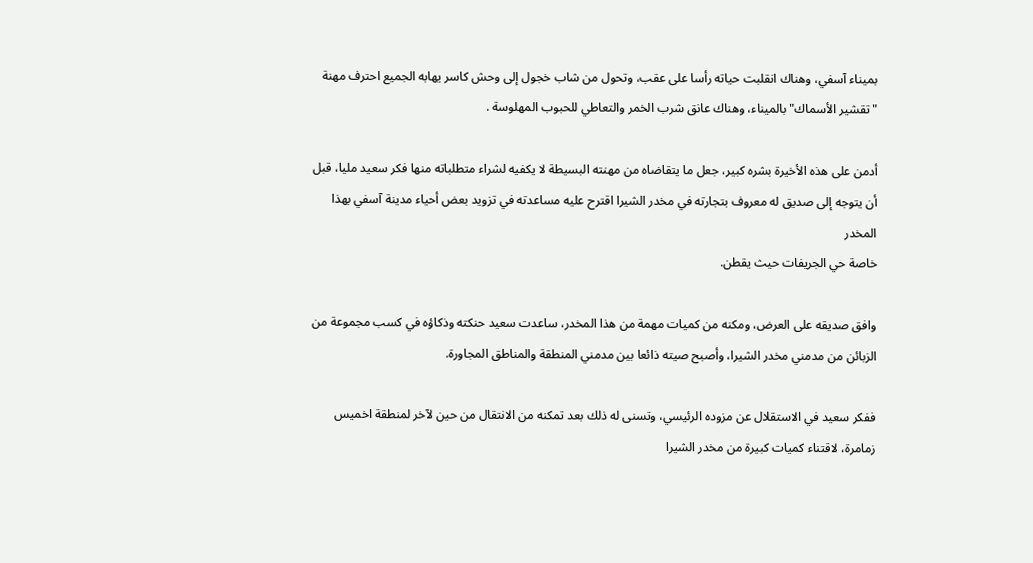بميناء آسفي، وهناك انقلبت حياته رأسا على عقب، وتحول من شاب خجول إلى وحش كاسر يهابه الجميع احترف مهنة "تقشير الأسماك" بالميناء، وهناك عانق شرب الخمر والتعاطي للحبوب المهلوسة .

أدمن على هذه الأخيرة بشره كبير، جعل ما يتقاضاه من مهنته البسيطة لا يكفيه لشراء متطلباته منها فكر سعيد مليا، قبل أن يتوجه إلى صديق له معروف بتجارته في مخدر الشيرا اقترح عليه مساعدته في تزويد بعض أحياء مدينة آسفي بهذا المخدر
خاصة حي الجريفات حيث يقطن.

وافق صديقه على العرض، ومكنه من كميات مهمة من هذا المخدر، ساعدت سعيد حنكته وذكاؤه في كسب مجموعة من الزبائن من مدمني مخدر الشيرا، وأصبح صيته ذائعا بين مدمني المنطقة والمناطق المجاورة.

ففكر سعيد في الاستقلال عن مزوده الرئيسي، وتسنى له ذلك بعد تمكنه من الانتقال من حين لآخر لمنطقة اخميس زمامرة، لاقتناء كميات كبيرة من مخدر الشيرا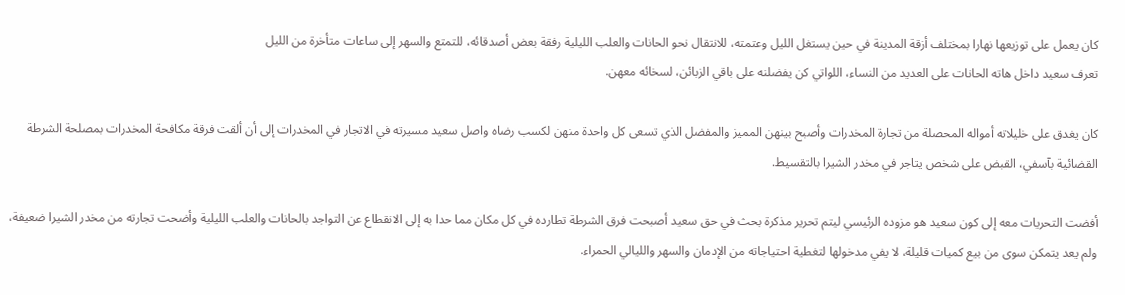كان يعمل على توزيعها نهارا بمختلف أزقة المدينة في حين يستغل الليل وعتمته، للانتقال نحو الحانات والعلب الليلية رفقة بعض أصدقائه، للتمتع والسهر إلى ساعات متأخرة من الليل
تعرف سعيد داخل هاته الحانات على العديد من النساء، اللواتي كن يفضلنه على باقي الزبائن، لسخائه معهن.

كان يغدق على خليلاته أمواله المحصلة من تجارة المخدرات وأصبح بينهن المميز والمفضل الذي تسعى كل واحدة منهن لكسب رضاه واصل سعيد مسيرته في الاتجار في المخدرات إلى أن ألقت فرقة مكافحة المخدرات بمصلحة الشرطة القضائية بآسفي، القبض على شخص يتاجر في مخدر الشيرا بالتقسيط.

أفضت التحريات معه إلى كون سعيد هو مزوده الرئيسي ليتم تحرير مذكرة بحث في حق سعيد أصبحت فرق الشرطة تطارده في كل مكان مما حدا به إلى الانقطاع عن التواجد بالحانات والعلب الليلية وأضحت تجارته من مخدر الشيرا ضعيفة، ولم يعد يتمكن سوى من بيع كميات قليلة، لا يفي مدخولها لتغطية احتياجاته من الإدمان والسهر والليالي الحمراء.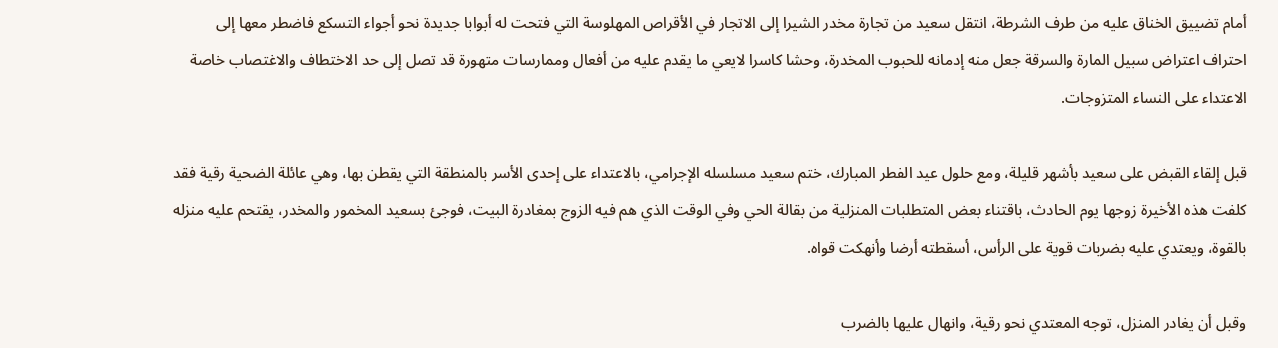أمام تضييق الخناق عليه من طرف الشرطة، انتقل سعيد من تجارة مخدر الشيرا إلى الاتجار في الأقراص المهلوسة التي فتحت له أبوابا جديدة نحو أجواء التسكع فاضطر معها إلى احتراف اعتراض سبيل المارة والسرقة جعل منه إدمانه للحبوب المخدرة، وحشا كاسرا لايعي ما يقدم عليه من أفعال وممارسات متهورة قد تصل إلى حد الاختطاف والاغتصاب خاصة الاعتداء على النساء المتزوجات.

قبل إلقاء القبض على سعيد بأشهر قليلة، ومع حلول عيد الفطر المبارك، ختم سعيد مسلسله الإجرامي، بالاعتداء على إحدى الأسر بالمنطقة التي يقطن بها، وهي عائلة الضحية رقية فقد كلفت هذه الأخيرة زوجها يوم الحادث، باقتناء بعض المتطلبات المنزلية من بقالة الحي وفي الوقت الذي هم فيه الزوج بمغادرة البيت، فوجئ بسعيد المخمور والمخدر، يقتحم عليه منزله بالقوة، ويعتدي عليه بضربات قوية على الرأس، أسقطته أرضا وأنهكت قواه.

وقبل أن يغادر المنزل، توجه المعتدي نحو رقية، وانهال عليها بالضرب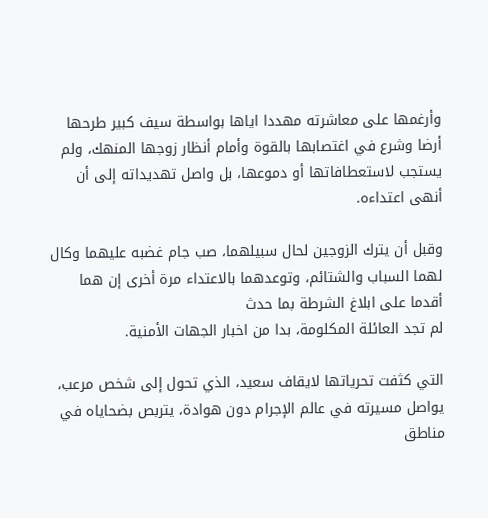وأرغمها على معاشرته مهددا اياها بواسطة سيف كبير طرحها أرضا وشرع في اغتصابها بالقوة وأمام أنظار زوجها المنهك، ولم يستجب لاستعطافاتها أو دموعها، بل واصل تهديداته إلى أن أنهى اعتداءه.

وقبل أن يترك الزوجين لحال سبيلهما، صب جام غضبه عليهما وكال لهما السباب والشتائم، وتوعدهما بالاعتداء مرة أخرى إن هما أقدما على ابلاغ الشرطة بما حدث
لم تجد العائلة المكلومة، بدا من اخبار الجهات الأمنية.

التي كثفت تحرياتها لايقاف سعيد، الذي تحول إلى شخص مرعب، يواصل مسيرته في عالم الإجرام دون هوادة، يتربص بضحاياه في مناطق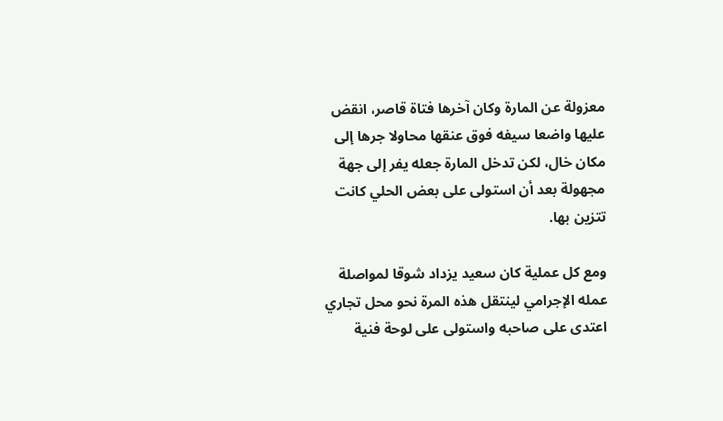معزولة عن المارة وكان آخرها فتاة قاصر، انقض عليها واضعا سيفه فوق عنقها محاولا جرها إلى مكان خال، لكن تدخل المارة جعله يفر إلى جهة مجهولة بعد أن استولى على بعض الحلي كانت تتزين بها.

ومع كل عملية كان سعيد يزداد شوقا لمواصلة عمله الإجرامي لينتقل هذه المرة نحو محل تجاري اعتدى على صاحبه واستولى على لوحة فنية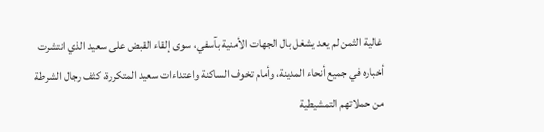غالية الثمن لم يعد يشغل بال الجهات الأمنية بآسفي، سوى إلقاء القبض على سعيد الذي انتشرت أخباره في جميع أنحاء المدينة، وأمام تخوف الساكنة واعتداءات سعيد المتكررة، كثف رجال الشرطة من حملاتهم التمشيطية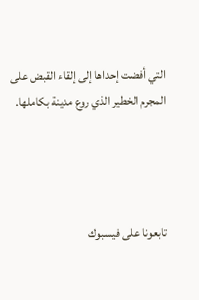التي أفضت إحداها إلى إلقاء القبض على المجرم الخطير الذي روع مدينة بكاملها.




تابعونا على فيسبوك